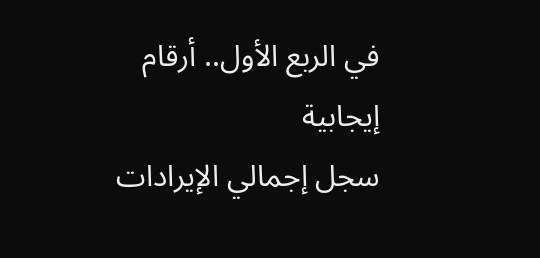في الربع الأول.. أرقام إيجابية
سجل إجمالي الإيرادات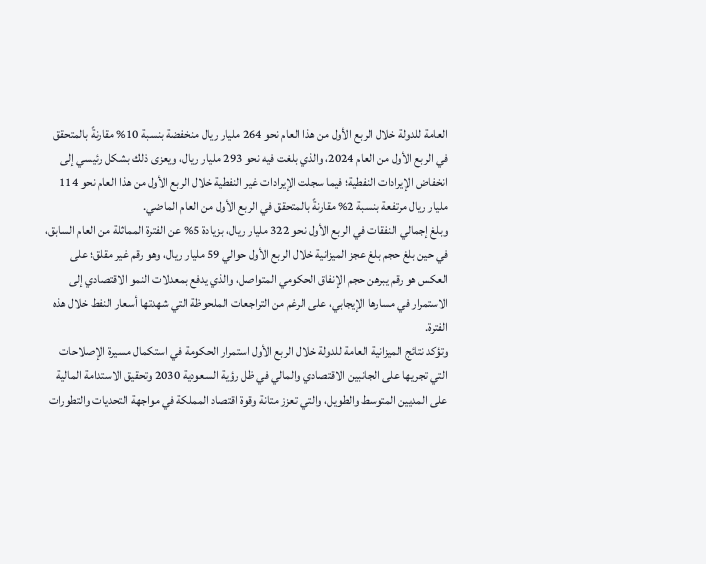العامة للدولة خلال الربع الأول من هذا العام نحو 264 مليار ريال منخفضة بنسبة 10% مقارنةً بالمتحقق في الربع الأول من العام 2024، والذي بلغت فيه نحو 293 مليار ريال، ويعزى ذلك بشكل رئيسي إلى انخفاض الإيرادات النفطية؛ فيما سجلت الإيرادات غير النفطية خلال الربع الأول من هذا العام نحو 114 مليار ريال مرتفعة بنسبة 2% مقارنةً بالمتحقق في الربع الأول من العام الماضي.
وبلغ إجمالي النفقات في الربع الأول نحو 322 مليار ريال، بزيادة 5% عن الفترة المماثلة من العام السابق، في حين بلغ حجم بلغ عجز الميزانية خلال الربع الأول حوالي 59 مليار ريال، وهو رقم غير مقلق؛ على العكس هو رقم يبرهن حجم الإنفاق الحكومي المتواصل، والذي يدفع بمعدلات النمو الاقتصادي إلى الاستمرار في مسارها الإيجابي، على الرغم من التراجعات الملحوظة التي شهدتها أسعار النفط خلال هذه الفترة.
وتؤكد نتائج الميزانية العامة للدولة خلال الربع الأول استمرار الحكومة في استكمال مسيرة الإصلاحات التي تجريها على الجانبين الاقتصادي والمالي في ظل رؤية السعودية 2030 وتحقيق الاستدامة المالية على المديين المتوسط والطويل، والتي تعزز متانة وقوة اقتصاد المملكة في مواجهة التحديات والتطورات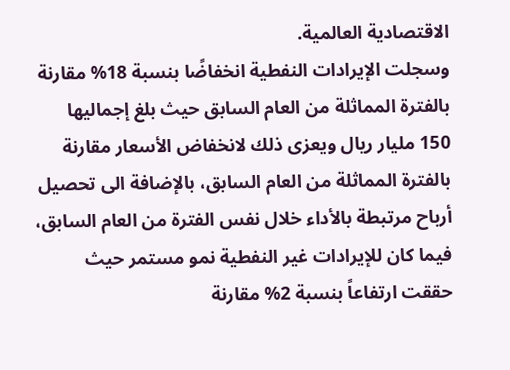الاقتصادية العالمية.
وسجلت الإيرادات النفطية انخفاضًا بنسبة 18% مقارنة بالفترة المماثلة من العام السابق حيث بلغ إجماليها 150 مليار ريال ويعزى ذلك لانخفاض الأسعار مقارنة بالفترة المماثلة من العام السابق، بالإضافة الى تحصيل أرباح مرتبطة بالأداء خلال نفس الفترة من العام السابق، فيما كان للإيرادات غير النفطية نمو مستمر حيث حققت ارتفاعاً بنسبة 2% مقارنة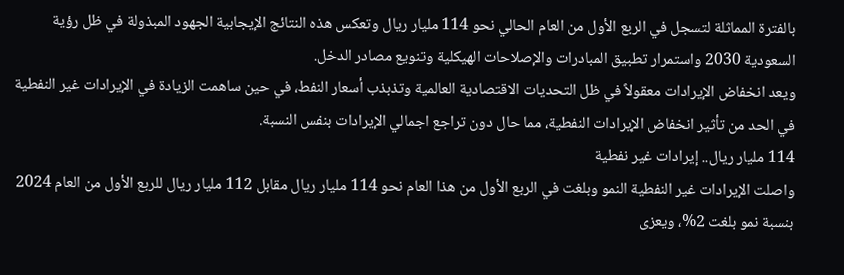بالفترة المماثلة لتسجل في الربع الأول من العام الحالي نحو 114 مليار ريال وتعكس هذه النتائج الإيجابية الجهود المبذولة في ظل رؤية السعودية 2030 واستمرار تطبيق المبادرات والإصلاحات الهيكلية وتنويع مصادر الدخل.
ويعد انخفاض الإيرادات معقولاً في ظل التحديات الاقتصادية العالمية وتذبذب أسعار النفط، في حين ساهمت الزيادة في الإيرادات غير النفطية في الحد من تأثير انخفاض الإيرادات النفطية، مما حال دون تراجع اجمالي الإيرادات بنفس النسبة.
114 مليار ريال.. إيرادات غير نفطية
واصلت الإيرادات غير النفطية النمو وبلغت في الربع الأول من هذا العام نحو 114 مليار ريال مقابل 112 مليار ريال للربع الأول من العام 2024 بنسبة نمو بلغت 2%، ويعزى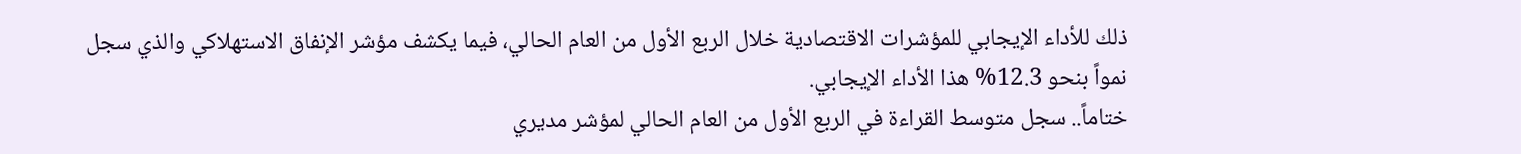ذلك للأداء الإيجابي للمؤشرات الاقتصادية خلال الربع الأول من العام الحالي، فيما يكشف مؤشر الإنفاق الاستهلاكي والذي سجل نمواً بنحو 12.3% هذا الأداء الإيجابي.
ختاماً.. سجل متوسط القراءة في الربع الأول من العام الحالي لمؤشر مديري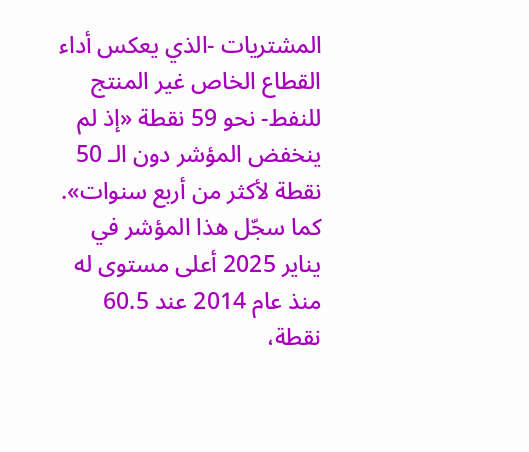المشتريات -الذي يعكس أداء القطاع الخاص غير المنتج للنفط- نحو 59 نقطة «إذ لم ينخفض المؤشر دون الـ 50 نقطة لأكثر من أربع سنوات». كما سجّل هذا المؤشر في يناير 2025 أعلى مستوى له منذ عام 2014 عند 60.5 نقطة،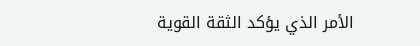الأمر الذي يؤكد الثقة القوية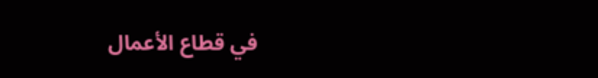في قطاع الأعمال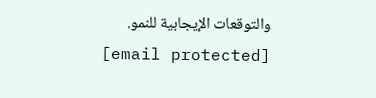والتوقعات الإيجابية للنمو.
[email protected]